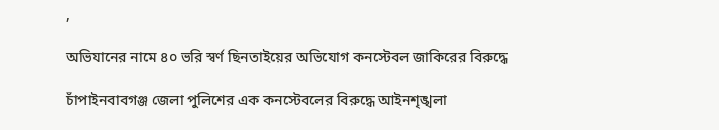,

অভিযানের নামে ৪০ ভরি স্বর্ণ ছিনতাইয়ের অভিযোগ কনস্টেবল জাকিরের বিরুদ্ধে

চাঁপাইনবাবগঞ্জ জেলা পুলিশের এক কনস্টেবলের বিরুদ্ধে আইনশৃঙ্খলা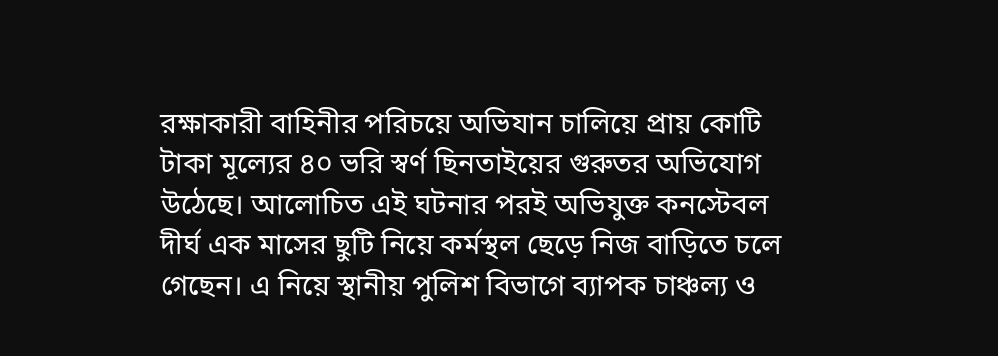রক্ষাকারী বাহিনীর পরিচয়ে অভিযান চালিয়ে প্রায় কোটি টাকা মূল্যের ৪০ ভরি স্বর্ণ ছিনতাইয়ের গুরুতর অভিযোগ উঠেছে। আলোচিত এই ঘটনার পরই অভিযুক্ত কনস্টেবল দীর্ঘ এক মাসের ছুটি নিয়ে কর্মস্থল ছেড়ে নিজ বাড়িতে চলে গেছেন। এ নিয়ে স্থানীয় পুলিশ বিভাগে ব্যাপক চাঞ্চল্য ও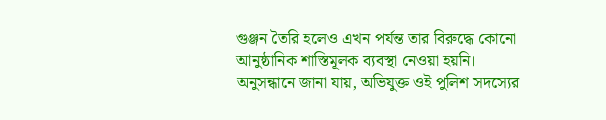গুঞ্জন তৈরি হলেও এখন পর্যন্ত তার বিরুদ্ধে কোনো আনুষ্ঠানিক শাস্তিমূলক ব্যবস্থা নেওয়া হয়নি।
অনুসন্ধানে জানা যায়, অভিযুক্ত ওই পুলিশ সদস্যের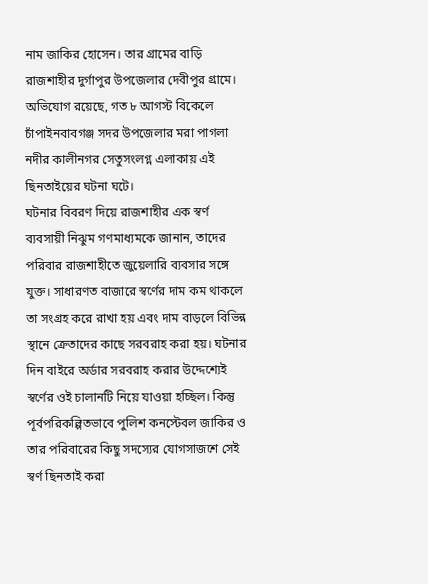নাম জাকির হোসেন। তার গ্রামের বাড়ি রাজশাহীর দুর্গাপুর উপজেলার দেবীপুর গ্রামে। অভিযোগ রয়েছে, গত ৮ আগস্ট বিকেলে চাঁপাইনবাবগঞ্জ সদর উপজেলার মরা পাগলা নদীর কালীনগর সেতুসংলগ্ন এলাকায় এই ছিনতাইয়ের ঘটনা ঘটে।
ঘটনার বিবরণ দিয়ে রাজশাহীর এক স্বর্ণ ব্যবসায়ী নিঝুম গণমাধ্যমকে জানান, তাদের পরিবার রাজশাহীতে জুয়েলারি ব্যবসার সঙ্গে যুক্ত। সাধারণত বাজারে স্বর্ণের দাম কম থাকলে তা সংগ্রহ করে রাখা হয় এবং দাম বাড়লে বিভিন্ন স্থানে ক্রেতাদের কাছে সরবরাহ করা হয়। ঘটনার দিন বাইরে অর্ডার সরবরাহ করার উদ্দেশ্যেই স্বর্ণের ওই চালানটি নিয়ে যাওয়া হচ্ছিল। কিন্তু পূর্বপরিকল্পিতভাবে পুলিশ কনস্টেবল জাকির ও তার পরিবারের কিছু সদস্যের যোগসাজশে সেই স্বর্ণ ছিনতাই করা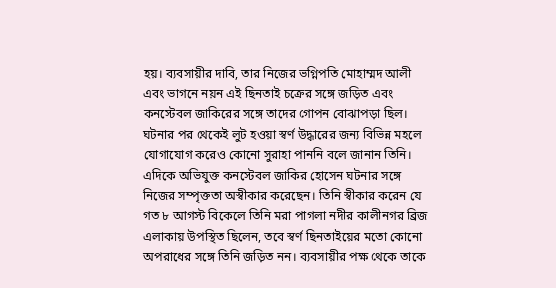হয়। ব্যবসায়ীর দাবি, তার নিজের ভগ্নিপতি মোহাম্মদ আলী এবং ভাগনে নয়ন এই ছিনতাই চক্রের সঙ্গে জড়িত এবং কনস্টেবল জাকিরের সঙ্গে তাদের গোপন বোঝাপড়া ছিল। ঘটনার পর থেকেই লুট হওয়া স্বর্ণ উদ্ধারের জন্য বিভিন্ন মহলে যোগাযোগ করেও কোনো সুরাহা পাননি বলে জানান তিনি।
এদিকে অভিযুক্ত কনস্টেবল জাকির হোসেন ঘটনার সঙ্গে নিজের সম্পৃক্ততা অস্বীকার করেছেন। তিনি স্বীকার করেন যে গত ৮ আগস্ট বিকেলে তিনি মরা পাগলা নদীর কালীনগর ব্রিজ এলাকায় উপস্থিত ছিলেন, তবে স্বর্ণ ছিনতাইয়ের মতো কোনো অপরাধের সঙ্গে তিনি জড়িত নন। ব্যবসায়ীর পক্ষ থেকে তাকে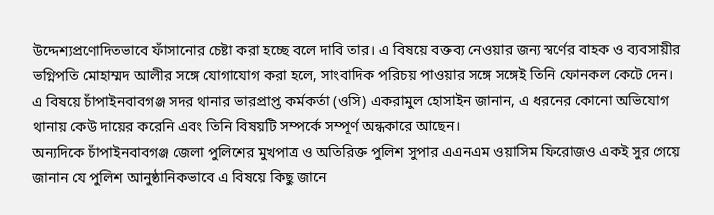উদ্দেশ্যপ্রণোদিতভাবে ফাঁসানোর চেষ্টা করা হচ্ছে বলে দাবি তার। এ বিষয়ে বক্তব্য নেওয়ার জন্য স্বর্ণের বাহক ও ব্যবসায়ীর ভগ্নিপতি মোহাম্মদ আলীর সঙ্গে যোগাযোগ করা হলে, সাংবাদিক পরিচয় পাওয়ার সঙ্গে সঙ্গেই তিনি ফোনকল কেটে দেন।
এ বিষয়ে চাঁপাইনবাবগঞ্জ সদর থানার ভারপ্রাপ্ত কর্মকর্তা (ওসি) একরামুল হোসাইন জানান, এ ধরনের কোনো অভিযোগ থানায় কেউ দায়ের করেনি এবং তিনি বিষয়টি সম্পর্কে সম্পূর্ণ অন্ধকারে আছেন।
অন্যদিকে চাঁপাইনবাবগঞ্জ জেলা পুলিশের মুখপাত্র ও অতিরিক্ত পুলিশ সুপার এএনএম ওয়াসিম ফিরোজও একই সুর গেয়ে জানান যে পুলিশ আনুষ্ঠানিকভাবে এ বিষয়ে কিছু জানে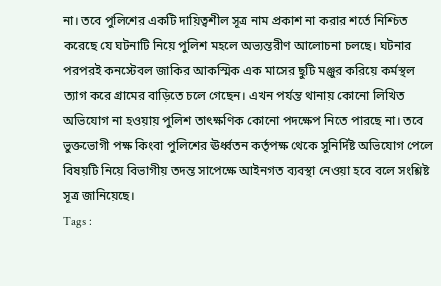না। তবে পুলিশের একটি দায়িত্বশীল সূত্র নাম প্রকাশ না করার শর্তে নিশ্চিত করেছে যে ঘটনাটি নিয়ে পুলিশ মহলে অভ্যন্তরীণ আলোচনা চলছে। ঘটনার পরপরই কনস্টেবল জাকির আকস্মিক এক মাসের ছুটি মঞ্জুর করিয়ে কর্মস্থল ত্যাগ করে গ্রামের বাড়িতে চলে গেছেন। এখন পর্যন্ত থানায় কোনো লিখিত অভিযোগ না হওয়ায় পুলিশ তাৎক্ষণিক কোনো পদক্ষেপ নিতে পারছে না। তবে ভুক্তভোগী পক্ষ কিংবা পুলিশের ঊর্ধ্বতন কর্তৃপক্ষ থেকে সুনির্দিষ্ট অভিযোগ পেলে বিষয়টি নিয়ে বিভাগীয় তদন্ত সাপেক্ষে আইনগত ব্যবস্থা নেওয়া হবে বলে সংশ্লিষ্ট সূত্র জানিয়েছে।
Tags :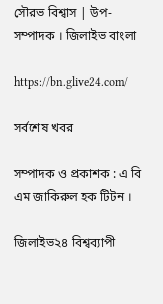সৌরভ বিশ্বাস | উপ-সম্পাদক । জিলাইভ বাংলা

https://bn.glive24.com/

সর্বশেষ খবর

সম্পাদক ও প্রকাশক : এ বি এম জাকিরুল হক টিটন ।

জিলাইভ২৪ বিশ্বব্যাপী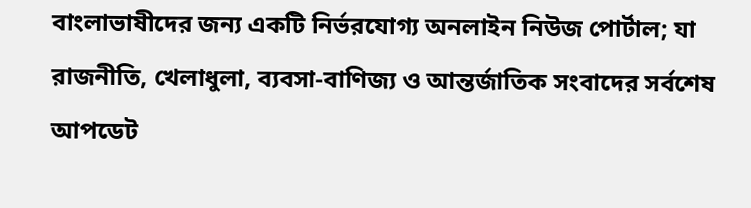বাংলাভাষীদের জন্য একটি নির্ভরযোগ্য অনলাইন নিউজ পোর্টাল; যা রাজনীতি, খেলাধুলা, ব্যবসা-বাণিজ্য ও আন্তর্জাতিক সংবাদের সর্বশেষ আপডেট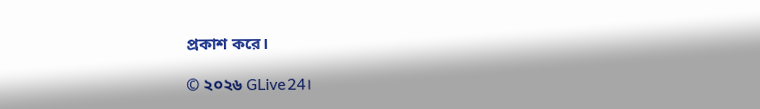প্রকাশ করে।

© ২০২৬ GLive24।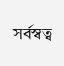সর্বস্বত্ব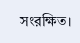সংরক্ষিত।